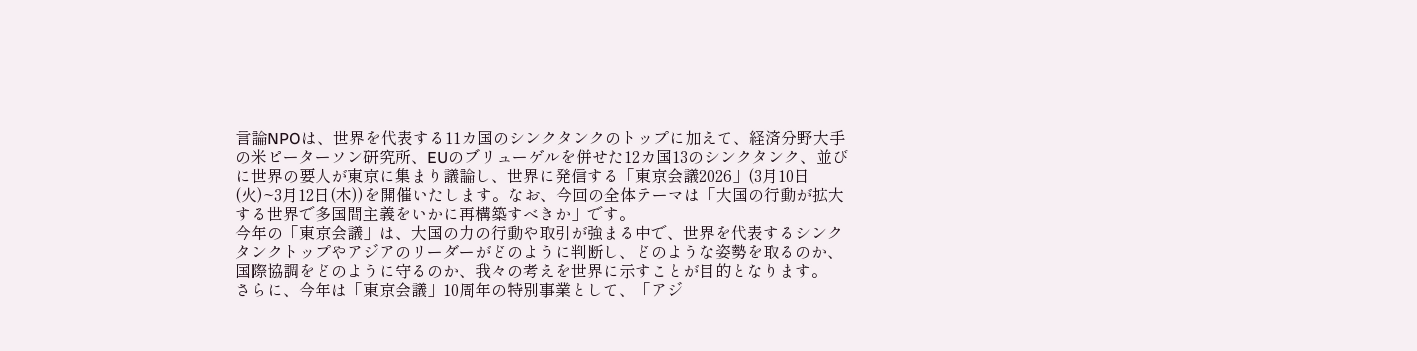言論NPOは、世界を代表する11カ国のシンクタンクのトップに加えて、経済分野大手の米ピーターソン研究所、EUのブリューゲルを併せた12カ国13のシンクタンク、並びに世界の要人が東京に集まり議論し、世界に発信する「東京会議2026」(3月10日(火)~3月12日(木))を開催いたします。なお、今回の全体テーマは「大国の行動が拡大する世界で多国間主義をいかに再構築すべきか」です。
今年の「東京会議」は、大国の力の行動や取引が強まる中で、世界を代表するシンクタンクトップやアジアのリーダーがどのように判断し、どのような姿勢を取るのか、国際協調をどのように守るのか、我々の考えを世界に示すことが目的となります。
さらに、今年は「東京会議」10周年の特別事業として、「アジ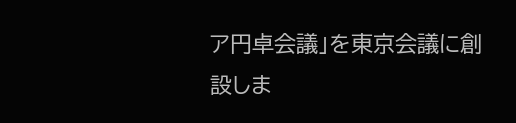ア円卓会議」を東京会議に創設しま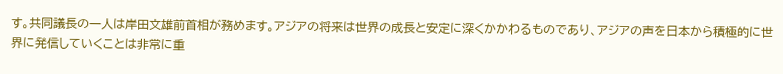す。共同議長の一人は岸田文雄前首相が務めます。アジアの将来は世界の成長と安定に深くかかわるものであり、アジアの声を日本から積極的に世界に発信していくことは非常に重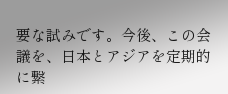要な試みです。今後、この会議を、日本とアジアを定期的に繋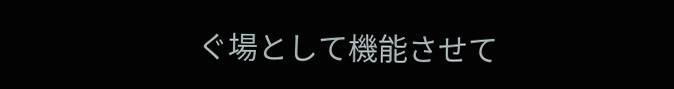ぐ場として機能させて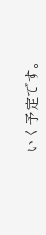いく予定です。